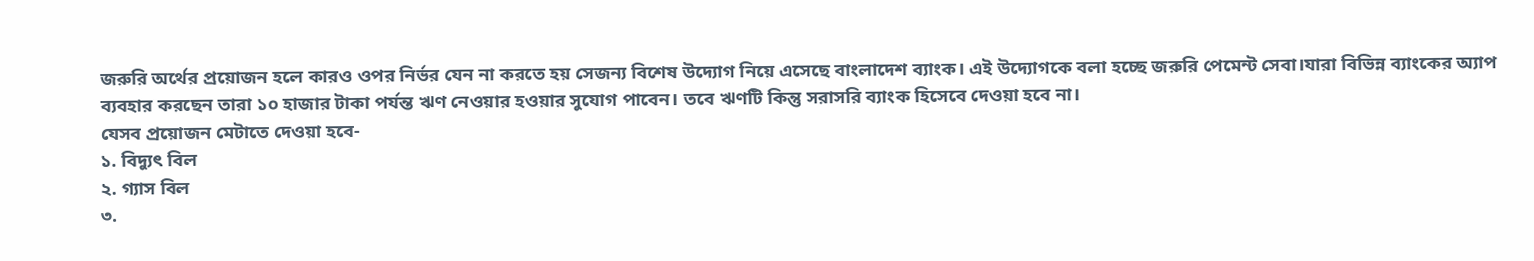জরুরি অর্থের প্রয়োজন হলে কারও ওপর নির্ভর যেন না করতে হয় সেজন্য বিশেষ উদ্যোগ নিয়ে এসেছে বাংলাদেশ ব্যাংক। এই উদ্যোগকে বলা হচ্ছে জরুরি পেমেন্ট সেবা।যারা বিভিন্ন ব্যাংকের অ্যাপ ব্যবহার করছেন তারা ১০ হাজার টাকা পর্যন্ত ঋণ নেওয়ার হওয়ার সুযোগ পাবেন। তবে ঋণটি কিন্তু সরাসরি ব্যাংক হিসেবে দেওয়া হবে না।
যেসব প্রয়োজন মেটাতে দেওয়া হবে-
১. বিদ্যুৎ বিল
২. গ্যাস বিল
৩.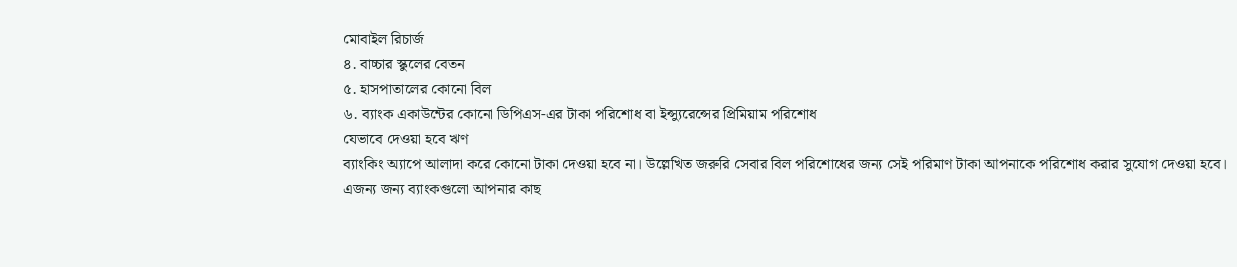মোবাইল রিচার্জ
৪. বাচ্চার স্কুলের বেতন
৫. হাসপাতালের কোনো বিল
৬. ব্যাংক একাউন্টের কোনো ডিপিএস-এর টাকা পরিশোধ বা ইন্স্যুরেন্সের প্রিমিয়াম পরিশোধ
যেভাবে দেওয়া হবে ঋণ
ব্যাংকিং অ্যাপে আলাদা করে কোনো টাকা দেওয়া হবে না। উল্লেখিত জরুরি সেবার বিল পরিশোধের জন্য সেই পরিমাণ টাকা আপনাকে পরিশোধ করার সুযোগ দেওয়া হবে।
এজন্য জন্য ব্যাংকগুলো আপনার কাছ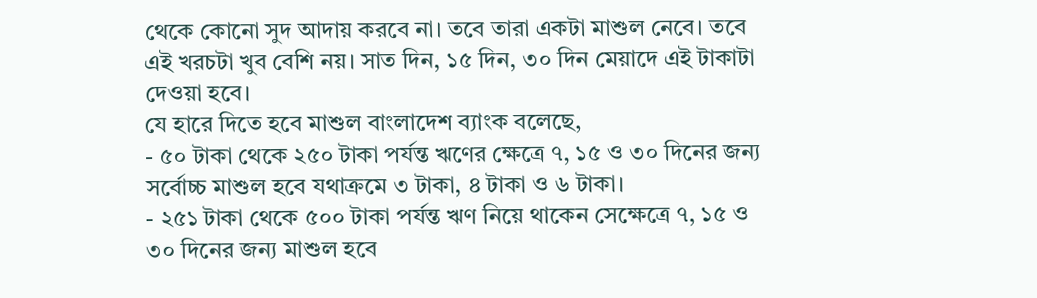থেকে কোনো সুদ আদায় করবে না। তবে তারা একটা মাশুল নেবে। তবে এই খরচটা খুব বেশি নয়। সাত দিন, ১৫ দিন, ৩০ দিন মেয়াদে এই টাকাটা দেওয়া হবে।
যে হারে দিতে হবে মাশুল বাংলাদেশ ব্যাংক বলেছে,
- ৫০ টাকা থেকে ২৫০ টাকা পর্যন্ত ঋণের ক্ষেত্রে ৭, ১৫ ও ৩০ দিনের জন্য সর্বোচ্চ মাশুল হবে যথাক্রমে ৩ টাকা, ৪ টাকা ও ৬ টাকা।
- ২৫১ টাকা থেকে ৫০০ টাকা পর্যন্ত ঋণ নিয়ে থাকেন সেক্ষেত্রে ৭, ১৫ ও ৩০ দিনের জন্য মাশুল হবে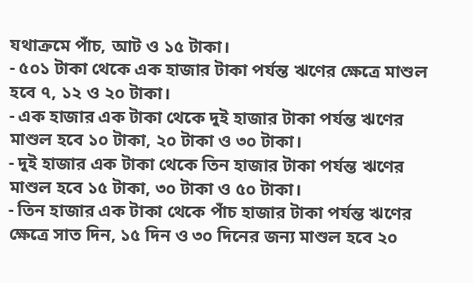যথাক্রমে পাঁচ, আট ও ১৫ টাকা।
- ৫০১ টাকা থেকে এক হাজার টাকা পর্যন্ত ঋণের ক্ষেত্রে মাশুল হবে ৭, ১২ ও ২০ টাকা।
- এক হাজার এক টাকা থেকে দুই হাজার টাকা পর্যন্ত ঋণের মাশুল হবে ১০ টাকা, ২০ টাকা ও ৩০ টাকা।
- দুই হাজার এক টাকা থেকে তিন হাজার টাকা পর্যন্ত ঋণের মাশুল হবে ১৫ টাকা, ৩০ টাকা ও ৫০ টাকা।
- তিন হাজার এক টাকা থেকে পাঁচ হাজার টাকা পর্যন্ত ঋণের ক্ষেত্রে সাত দিন, ১৫ দিন ও ৩০ দিনের জন্য মাশুল হবে ২০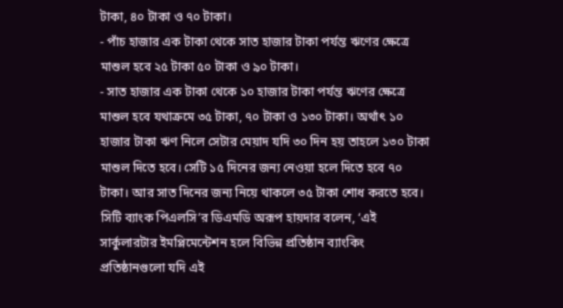টাকা, ৪০ টাকা ও ৭০ টাকা।
- পাঁচ হাজার এক টাকা থেকে সাত হাজার টাকা পর্যন্ত ঋণের ক্ষেত্রে মাশুল হবে ২৫ টাকা ৫০ টাকা ও ৯০ টাকা।
- সাত হাজার এক টাকা থেকে ১০ হাজার টাকা পর্যন্ত ঋণের ক্ষেত্রে মাশুল হবে যথাক্রমে ৩৫ টাকা, ৭০ টাকা ও ১৩০ টাকা। অর্থাৎ ১০ হাজার টাকা ঋণ নিলে সেটার মেয়াদ যদি ৩০ দিন হয় তাহলে ১৩০ টাকা মাশুল দিতে হবে। সেটি ১৫ দিনের জন্য নেওয়া হলে দিতে হবে ৭০ টাকা। আর সাত দিনের জন্য নিয়ে থাকলে ৩৫ টাকা শোধ করতে হবে।
সিটি ব্যাংক পিএলসি’র ডিএমডি অরূপ হায়দার বলেন, ‘এই সার্কুলারটার ইমপ্লিমেন্টেশন হলে বিভিন্ন প্রতিষ্ঠান ব্যাংকিং প্রতিষ্ঠানগুলো যদি এই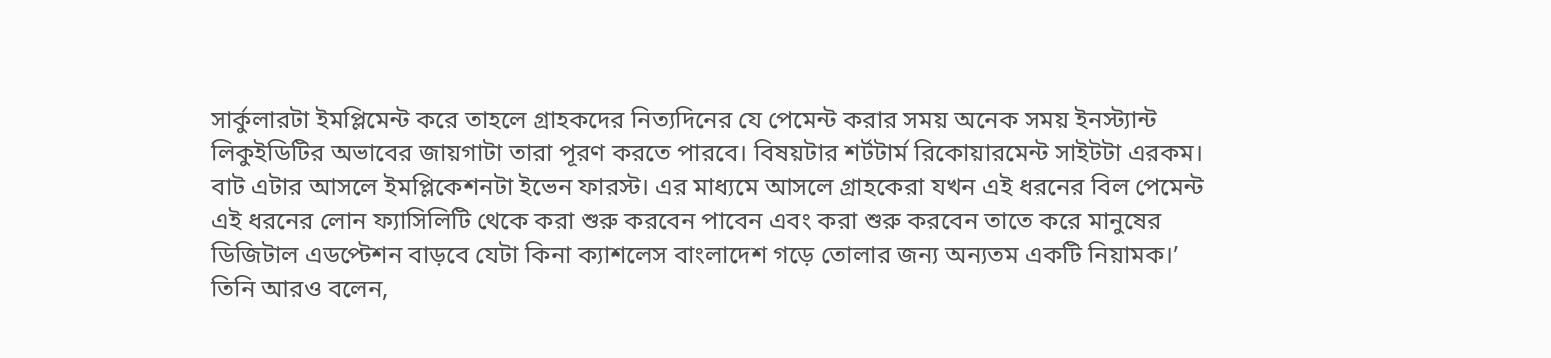সার্কুলারটা ইমপ্লিমেন্ট করে তাহলে গ্রাহকদের নিত্যদিনের যে পেমেন্ট করার সময় অনেক সময় ইনস্ট্যান্ট লিকুইডিটির অভাবের জায়গাটা তারা পূরণ করতে পারবে। বিষয়টার শর্টটার্ম রিকোয়ারমেন্ট সাইটটা এরকম। বাট এটার আসলে ইমপ্লিকেশনটা ইভেন ফারস্ট। এর মাধ্যমে আসলে গ্রাহকেরা যখন এই ধরনের বিল পেমেন্ট এই ধরনের লোন ফ্যাসিলিটি থেকে করা শুরু করবেন পাবেন এবং করা শুরু করবেন তাতে করে মানুষের ডিজিটাল এডপ্টেশন বাড়বে যেটা কিনা ক্যাশলেস বাংলাদেশ গড়ে তোলার জন্য অন্যতম একটি নিয়ামক।’
তিনি আরও বলেন,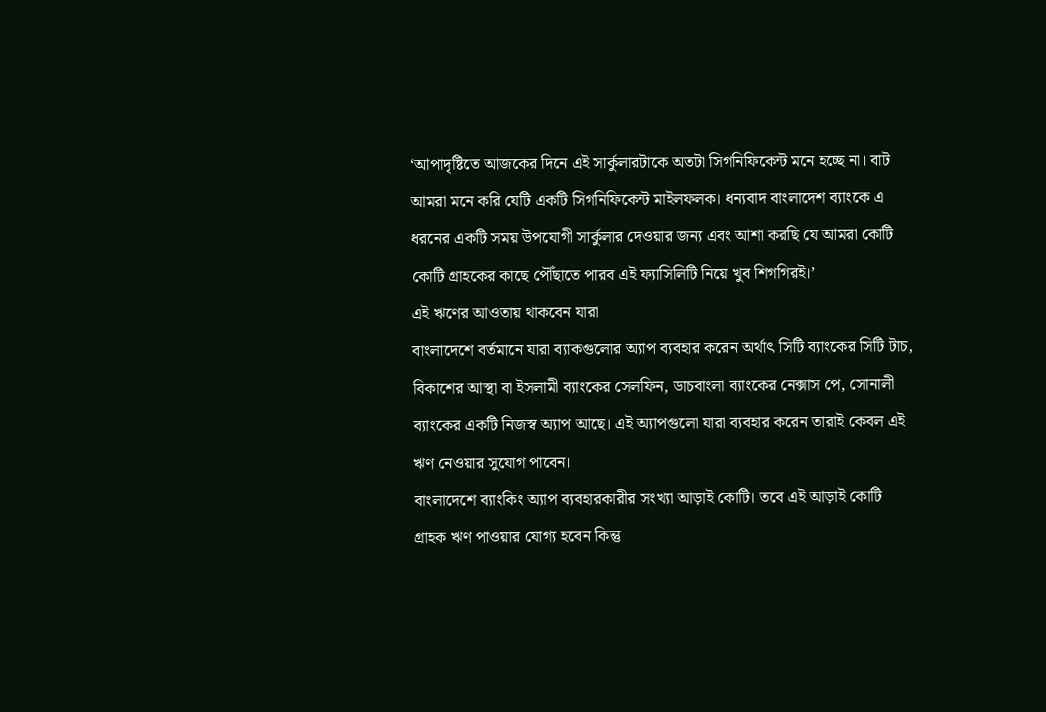‘আপাদৃষ্টিতে আজকের দিনে এই সার্কুলারটাকে অতটা সিগনিফিকেন্ট মনে হচ্ছে না। বাট আমরা মনে করি যেটি একটি সিগনিফিকেন্ট মাইলফলক। ধন্যবাদ বাংলাদেশ ব্যাংকে এ ধরনের একটি সময় উপযোগী সার্কুলার দেওয়ার জন্য এবং আশা করছি যে আমরা কোটি কোটি গ্রাহকের কাছে পৌঁছাতে পারব এই ফ্যাসিলিটি নিয়ে খুব শিগগিরই।’
এই ঋণের আওতায় থাকবেন যারা
বাংলাদেশে বর্তমানে যারা ব্যাকগুলোর অ্যাপ ব্যবহার করেন অর্থাৎ সিটি ব্যাংকের সিটি টাচ, বিকাশের আস্থা বা ইসলামী ব্যাংকের সেলফিন, ডাচবাংলা ব্যাংকের নেক্সাস পে, সোনালী ব্যাংকের একটি নিজস্ব অ্যাপ আছে। এই অ্যাপগুলো যারা ব্যবহার করেন তারাই কেবল এই ঋণ নেওয়ার সুযোগ পাবেন।
বাংলাদেশে ব্যাংকিং অ্যাপ ব্যবহারকারীর সংখ্যা আড়াই কোটি। তবে এই আড়াই কোটি গ্রাহক ঋণ পাওয়ার যোগ্য হবেন কিন্তু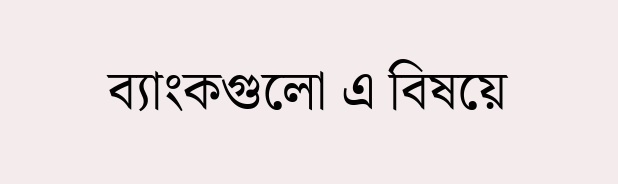ব্যাংকগুলো এ বিষয়ে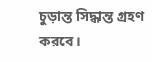চুড়ান্ত সিদ্ধান্ত গ্রহণ করবে।